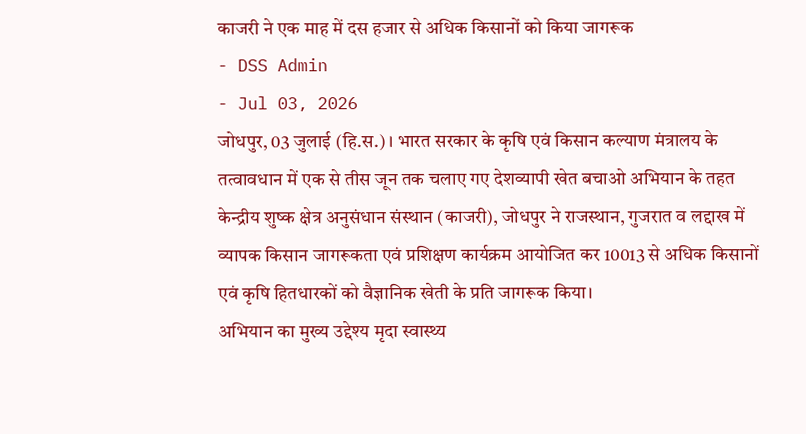काजरी ने एक माह में दस हजार से अधिक किसानों को किया जागरूक
- DSS Admin
- Jul 03, 2026
जोधपुर, 03 जुलाई (हि.स.)। भारत सरकार के कृषि एवं किसान कल्याण मंत्रालय के तत्वावधान में एक से तीस जून तक चलाए गए देशव्यापी खेत बचाओ अभियान के तहत केन्द्रीय शुष्क क्षेत्र अनुसंधान संस्थान (काजरी), जोधपुर ने राजस्थान, गुजरात व लद्दाख में व्यापक किसान जागरूकता एवं प्रशिक्षण कार्यक्रम आयोजित कर 10013 से अधिक किसानों एवं कृषि हितधारकों को वैज्ञानिक खेती के प्रति जागरूक किया।
अभियान का मुख्य उद्देश्य मृदा स्वास्थ्य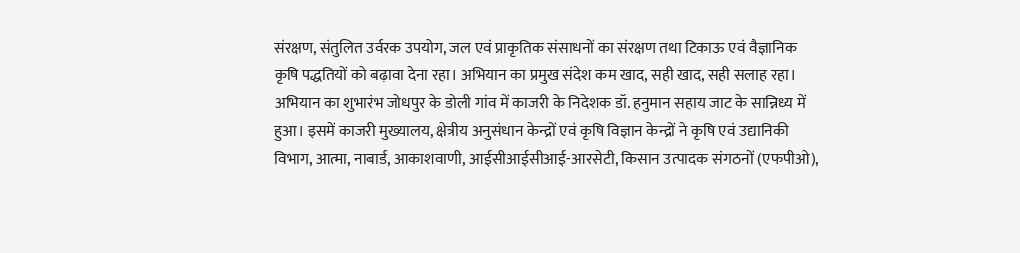संरक्षण, संतुलित उर्वरक उपयोग, जल एवं प्राकृतिक संसाधनों का संरक्षण तथा टिकाऊ एवं वैज्ञानिक कृषि पद्धतियों को बढ़ावा देना रहा। अभियान का प्रमुख संदेश कम खाद, सही खाद, सही सलाह रहा।
अभियान का शुभारंभ जोधपुर के डोली गांव में काजरी के निदेशक डॉ. हनुमान सहाय जाट के सान्निध्य में हुआ। इसमें काजरी मुख्यालय, क्षेत्रीय अनुसंधान केन्द्रों एवं कृषि विज्ञान केन्द्रों ने कृषि एवं उद्यानिकी विभाग, आत्मा, नाबार्ड, आकाशवाणी, आईसीआईसीआई-आरसेटी, किसान उत्पादक संगठनों (एफपीओ),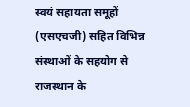स्वयं सहायता समूहों (एसएचजी) सहित विभिन्न संस्थाओं के सहयोग से राजस्थान के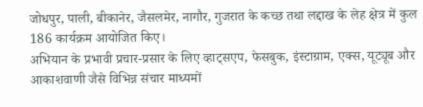जोधपुर, पाली, बीकानेर, जैसलमेर, नागौर, गुजरात के कच्छ तथा लद्दाख के लेह क्षेत्र में कुल 186 कार्यक्रम आयोजित किए।
अभियान के प्रभावी प्रचार-प्रसार के लिए व्हाट्सएप, फेसबुक, इंस्टाग्राम, एक्स, यूट्यूब और आकाशवाणी जैसे विभिन्न संचार माध्यमों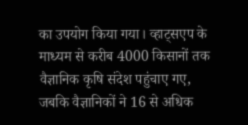का उपयोग किया गया। व्हाट्सएप के माध्यम से करीब 4000 किसानों तक वैज्ञानिक कृषि संदेश पहुंचाए गए, जबकि वैज्ञानिकों ने 16 से अधिक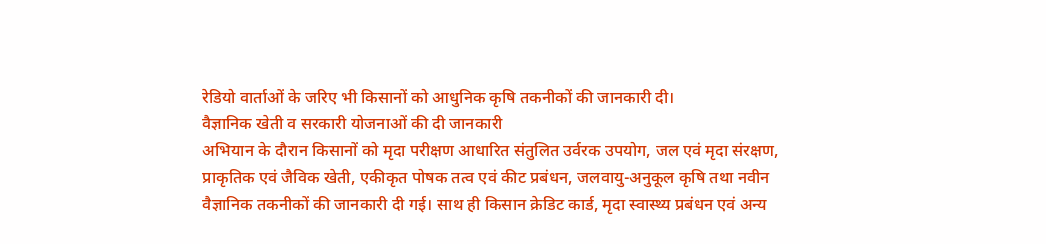रेडियो वार्ताओं के जरिए भी किसानों को आधुनिक कृषि तकनीकों की जानकारी दी।
वैज्ञानिक खेती व सरकारी योजनाओं की दी जानकारी
अभियान के दौरान किसानों को मृदा परीक्षण आधारित संतुलित उर्वरक उपयोग, जल एवं मृदा संरक्षण, प्राकृतिक एवं जैविक खेती, एकीकृत पोषक तत्व एवं कीट प्रबंधन, जलवायु-अनुकूल कृषि तथा नवीन वैज्ञानिक तकनीकों की जानकारी दी गई। साथ ही किसान क्रेडिट कार्ड, मृदा स्वास्थ्य प्रबंधन एवं अन्य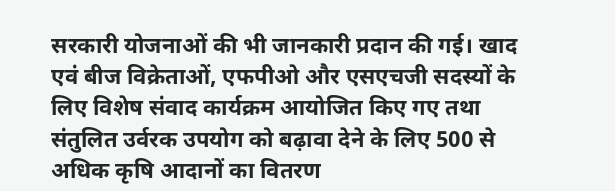सरकारी योजनाओं की भी जानकारी प्रदान की गई। खाद एवं बीज विक्रेताओं, एफपीओ और एसएचजी सदस्यों के लिए विशेष संवाद कार्यक्रम आयोजित किए गए तथा संतुलित उर्वरक उपयोग को बढ़ावा देने के लिए 500 से अधिक कृषि आदानों का वितरण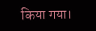किया गया।